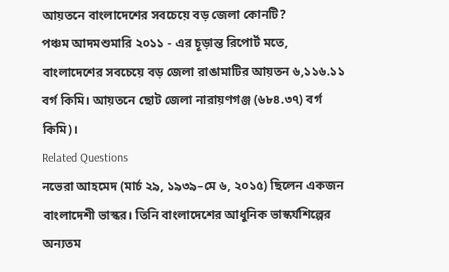আয়তনে বাংলাদেশের সবচেয়ে বড় জেলা কোনটি?
পঞ্চম আদমশুমারি ২০১১ - এর চূড়ান্ত রিপোর্ট মতে, বাংলাদেশের সবচেয়ে বড় জেলা রাঙামাটির আয়তন ৬,১১৬.১১ বর্গ কিমি। আয়তনে ছোট জেলা নারায়ণগঞ্জ (৬৮৪.৩৭) বর্গ কিমি)।
Related Questions
নভেরা আহমেদ (মার্চ ২৯, ১৯৩৯–মে ৬, ২০১৫) ছিলেন একজন বাংলাদেশী ভাস্কর। তিনি বাংলাদেশের আধুনিক ভাস্কর্যশিল্পের অন্যতম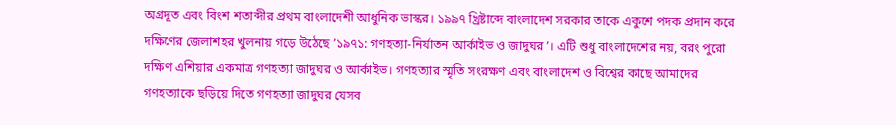অগ্রদূত এবং বিংশ শতাব্দীর প্রথম বাংলাদেশী আধুনিক ভাস্কর। ১৯৯৭ খ্রিষ্টাব্দে বাংলাদেশ সরকার তাকে একুশে পদক প্রদান করে
দক্ষিণের জেলাশহর খুলনায় গড়ে উঠেছে ’১৯৭১: গণহত্যা-নির্যাতন আর্কাইভ ও জাদুঘর’। এটি শুধু বাংলাদেশের নয়, বরং পুরো দক্ষিণ এশিয়ার একমাত্র গণহত্যা জাদুঘর ও আর্কাইভ। গণহত্যার স্মৃতি সংরক্ষণ এবং বাংলাদেশ ও বিশ্বের কাছে আমাদের গণহত্যাকে ছড়িয়ে দিতে গণহত্যা জাদুঘর যেসব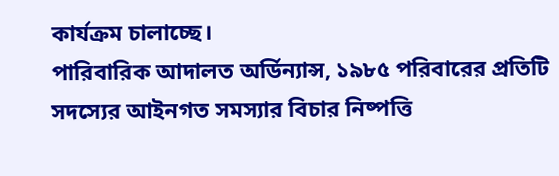কার্যক্রম চালাচ্ছে।
পারিবারিক আদালত অর্ডিন্যান্স, ১৯৮৫ পরিবারের প্রতিটি সদস্যের আইনগত সমস্যার বিচার নিষ্পত্তি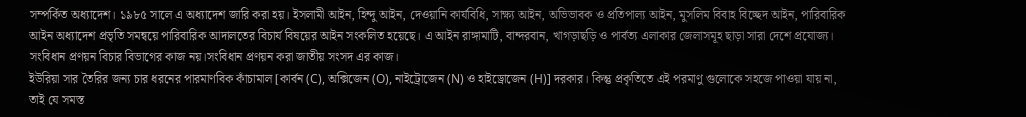সম্পর্কিত অধ্যাদেশ। ১৯৮৫ সালে এ অধ্যাদেশ জারি করা হয়। ইসলামী আইন, হিন্দু আইন, দেওয়ানি কার্যবিধি, সাক্ষ্য আইন, অভিভাবক ও প্রতিপাল্য আইন, মুসলিম বিবাহ বিচ্ছেদ আইন, পারিবারিক আইন অধ্যাদেশ প্রভৃতি সমন্বয়ে পারিবারিক আদালতের বিচার্য বিষয়ের আইন সংকলিত হয়েছে। এ আইন রাঙ্গামাটি, বান্দরবান, খাগড়াছড়ি ও পার্বত্য এলাকার জেলাসমূহ ছাড়া সারা দেশে প্রযোজ্য।
সংবিধান প্রণয়ন বিচার বিভাগের কাজ নয়।সংবিধান প্রণয়ন করা জাতীয় সংসদ এর কাজ।
ইউরিয়া সার তৈরির জন্য চার ধরনের পারমাণবিক কাঁচামাল [কার্বন (C), অক্সিজেন (O), নাইট্রোজেন (N) ও হাইড্রোজেন (H)] দরকার। কিন্তু প্রকৃতিতে এই পরমাণু গুলোকে সহজে পাওয়া যায় না, তাই যে সমস্ত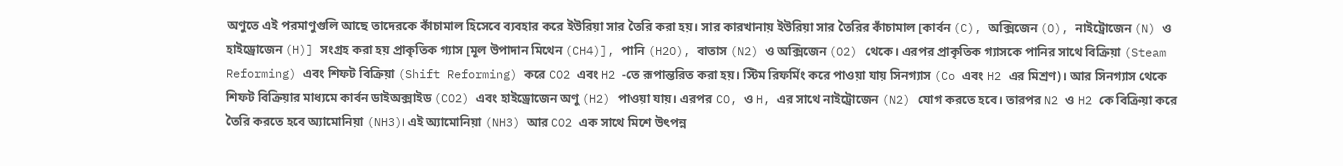অণুতে এই পরমাণুগুলি আছে তাদেরকে কাঁচামাল হিসেবে ব্যবহার করে ইউরিয়া সার তৈরি করা হয়। সার কারখানায় ইউরিয়া সার তৈরির কাঁচামাল [কার্বন (C), অক্সিজেন (O), নাইট্রোজেন (N) ও হাইড্রোজেন (H)] সংগ্রহ করা হয় প্রাকৃতিক গ্যাস [মূল উপাদান মিথেন (CH4)], পানি (H2O), বাতাস (N2) ও অক্সিজেন (O2) থেকে। এরপর প্রাকৃতিক গ্যাসকে পানির সাথে বিক্রিয়া (Steam Reforming) এবং শিফট বিক্রিয়া (Shift Reforming) করে CO2 এবং H2 -তে রূপান্তরিত করা হয়। স্টিম রিফর্মিং করে পাওয়া যায় সিনগ্যাস (Co এবং H2 এর মিশ্রণ)। আর সিনগ্যাস থেকে শিফট বিক্রিয়ার মাধ্যমে কার্বন ডাইঅক্সাইড (CO2) এবং হাইড্রোজেন অণু (H2) পাওয়া যায়। এরপর CO, ও H, এর সাথে নাইট্রোজেন (N2) যোগ করতে হবে। তারপর N2 ও H2 কে বিক্রিয়া করে তৈরি করতে হবে অ্যামোনিয়া (NH3)। এই অ্যামোনিয়া (NH3) আর CO2 এক সাথে মিশে উৎপন্ন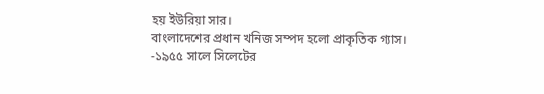হয় ইউরিয়া সার।
বাংলাদেশের প্রধান খনিজ সম্পদ হলো প্রাকৃতিক গ্যাস।
-১৯৫৫ সালে সিলেটের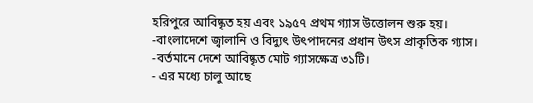হরিপুরে আবিষ্কৃত হয় এবং ১৯৫৭ প্রথম গ্যাস উত্তোলন শুরু হয়।
-বাংলাদেশে জ্বালানি ও বিদ্যুৎ উৎপাদনের প্রধান উৎস প্রাকৃতিক গ্যাস।
-বর্তমানে দেশে আবিষ্কৃত মোট গ্যাসক্ষেত্র ৩১টি।
- এর মধ্যে চালু আছে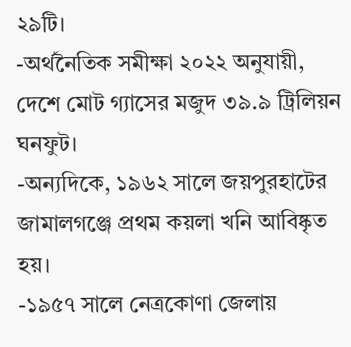২৯টি।
-অর্থনৈতিক সমীক্ষা ২০২২ অনুযায়ী, দেশে মোট গ্যাসের মজুদ ৩৯.৯ ট্রিলিয়ন ঘনফুট।
-অন্যদিকে, ১৯৬২ সালে জয়পুরহাটের জামালগঞ্জে প্রথম কয়লা খনি আবিষ্কৃত হয়।
-১৯৫৭ সালে নেত্রকোণা জেলায়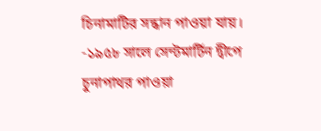চিনামাটির সন্ধান পাওয়া যায়।
-১৯৫৮ সালে সেন্টমার্টিন দ্বীপে চুনাপাথর পাওয়া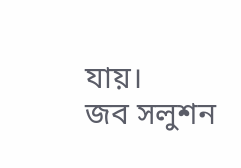যায়।
জব সলুশন